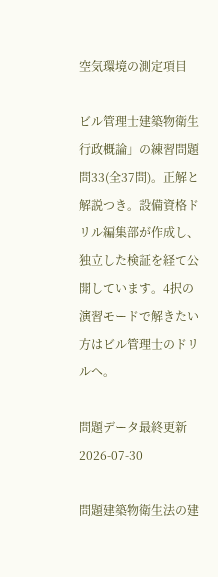空気環境の測定項目

ビル管理士建築物衛生行政概論」の練習問題 問33(全37問)。正解と解説つき。設備資格ドリル編集部が作成し、独立した検証を経て公開しています。4択の演習モードで解きたい方はビル管理士のドリルへ。

問題データ最終更新 2026-07-30

問題建築物衛生法の建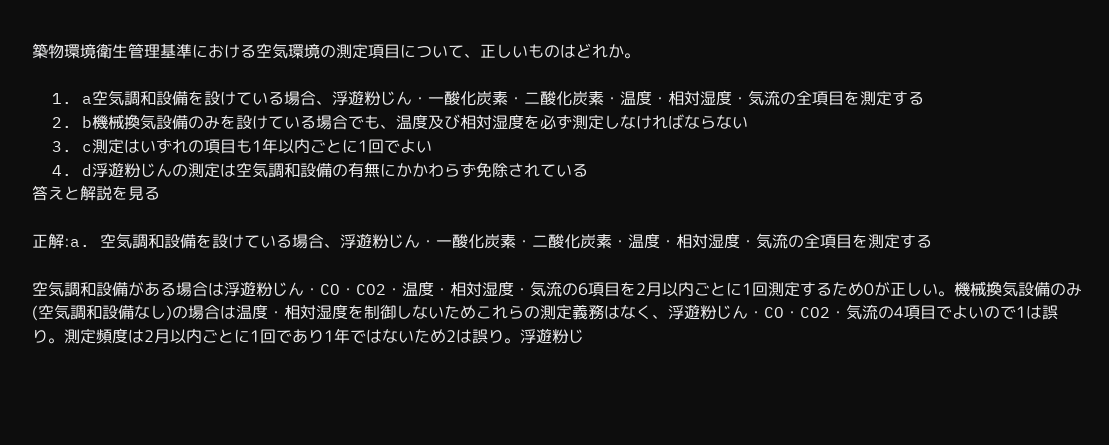築物環境衛生管理基準における空気環境の測定項目について、正しいものはどれか。

  1. a空気調和設備を設けている場合、浮遊粉じん・一酸化炭素・二酸化炭素・温度・相対湿度・気流の全項目を測定する
  2. b機械換気設備のみを設けている場合でも、温度及び相対湿度を必ず測定しなければならない
  3. c測定はいずれの項目も1年以内ごとに1回でよい
  4. d浮遊粉じんの測定は空気調和設備の有無にかかわらず免除されている
答えと解説を見る

正解:a. 空気調和設備を設けている場合、浮遊粉じん・一酸化炭素・二酸化炭素・温度・相対湿度・気流の全項目を測定する

空気調和設備がある場合は浮遊粉じん・CO・CO2・温度・相対湿度・気流の6項目を2月以内ごとに1回測定するため0が正しい。機械換気設備のみ(空気調和設備なし)の場合は温度・相対湿度を制御しないためこれらの測定義務はなく、浮遊粉じん・CO・CO2・気流の4項目でよいので1は誤り。測定頻度は2月以内ごとに1回であり1年ではないため2は誤り。浮遊粉じ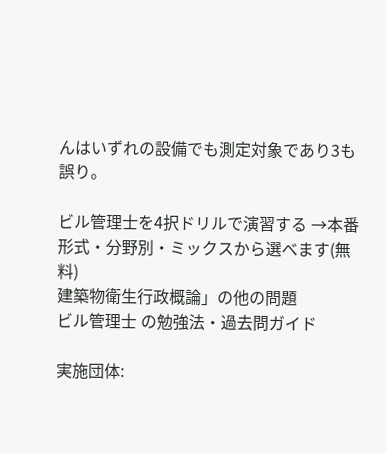んはいずれの設備でも測定対象であり3も誤り。

ビル管理士を4択ドリルで演習する →本番形式・分野別・ミックスから選べます(無料)
建築物衛生行政概論」の他の問題
ビル管理士 の勉強法・過去問ガイド

実施団体: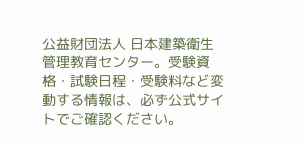公益財団法人 日本建築衛生管理教育センター。受験資格・試験日程・受験料など変動する情報は、必ず公式サイトでご確認ください。